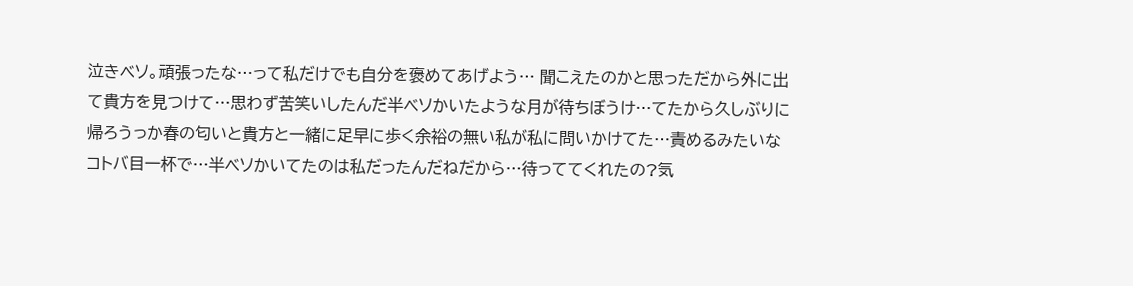泣きベソ。頑張ったな…って私だけでも自分を褒めてあげよう… 聞こえたのかと思っただから外に出て貴方を見つけて…思わず苦笑いしたんだ半ベソかいたような月が待ちぼうけ…てたから久しぶりに帰ろうっか春の匂いと貴方と一緒に足早に歩く余裕の無い私が私に問いかけてた…責めるみたいなコトバ目一杯で…半ベソかいてたのは私だったんだねだから…待っててくれたの?気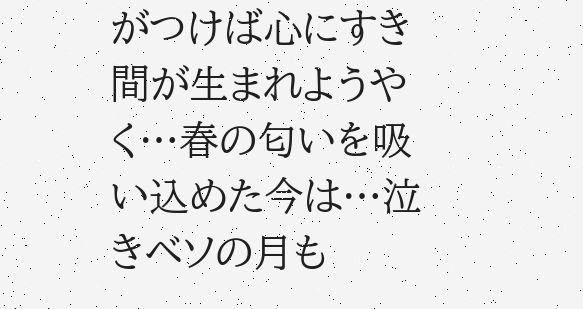がつけば心にすき間が生まれようやく…春の匂いを吸い込めた今は…泣きベソの月も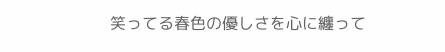笑ってる春色の優しさを心に纏って